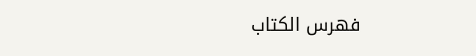فهرس الكتاب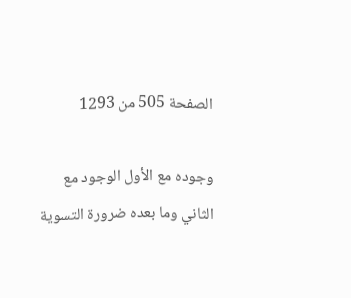الصفحة 505 من 1293

وجوده مع الأول الوجود مع الثاني وما بعده ضرورة التسوية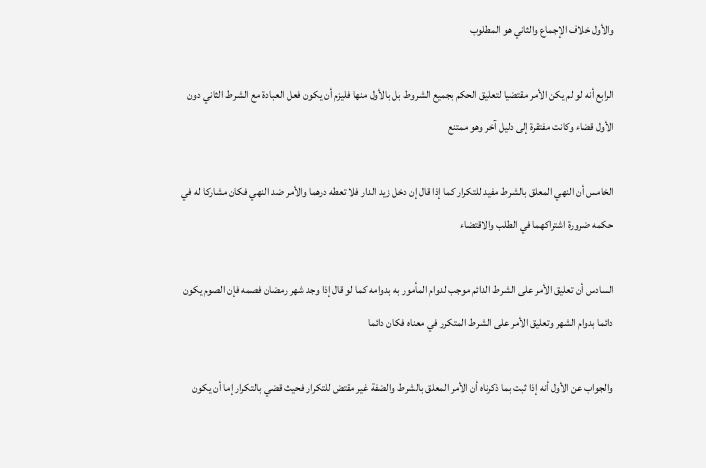والأول خلاف الإجماع والثاني هو المطلوب

الرابع أنه لو لم يكن الأمر مقتضيا لتعليق الحكم بجميع الشروط بل بالأول منها فليزم أن يكون فعل العبادة مع الشرط الثاني دون الأول قضاء وكانت مفتقرة إلى دليل آخر وهو ممتنع

الخامس أن النهي المعلق بالشرط مفيد للتكرار كما إذا قال إن دخل زيد الدار فلا تعطه درهما والأمر ضد النهي فكان مشاركا له في حكمه ضرورة اشتراكهما في الطلب والاقتضاء

السادس أن تعليق الأمر على الشرط الدائم موجب لدوام المأمور به بدوامه كما لو قال إذا وجد شهر رمضان فصمه فإن الصوم يكون دائما بدوام الشهر وتعليق الأمر على الشرط المتكرر في معناه فكان دائما

والجواب عن الأول أنه إذا ثبت بما ذكرناه أن الأمر المعلق بالشرط والضفة غير مقتض للتكرار فحيث قضي بالتكرار إما أن يكون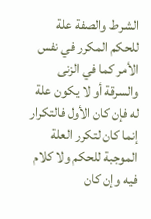الشرط والصفة علة للحكم المكرر في نفس الأمر كما في الزنى والسرقة أو لا يكون علة له فإن كان الأول فالتكرار إنما كان لتكرر العلة الموجبة للحكم ولا كلام فيه وإن كان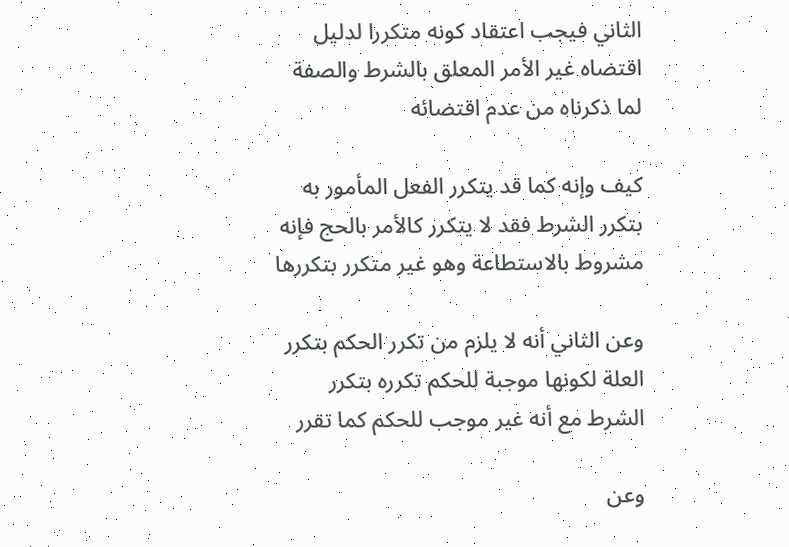الثاني فيجب اعتقاد كونه متكررا لدليل اقتضاه غير الأمر المعلق بالشرط والصفة لما ذكرناه من عدم اقتضائه

كيف وإنه كما قد يتكرر الفعل المأمور به بتكرر الشرط فقد لا يتكرر كالأمر بالحج فإنه مشروط بالاستطاعة وهو غير متكرر بتكررها

وعن الثاني أنه لا يلزم من تكرر الحكم بتكرر العلة لكونها موجبة للحكم تكرره بتكرر الشرط مع أنه غير موجب للحكم كما تقرر

وعن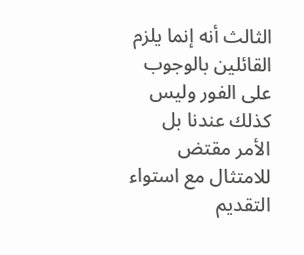الثالث أنه إنما يلزم القائلين بالوجوب على الفور وليس كذلك عندنا بل الأمر مقتض للامتثال مع استواء التقديم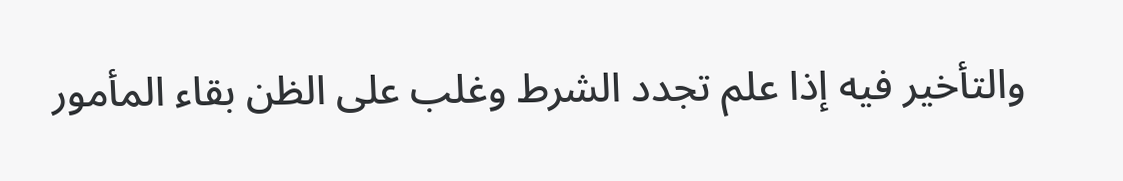والتأخير فيه إذا علم تجدد الشرط وغلب على الظن بقاء المأمور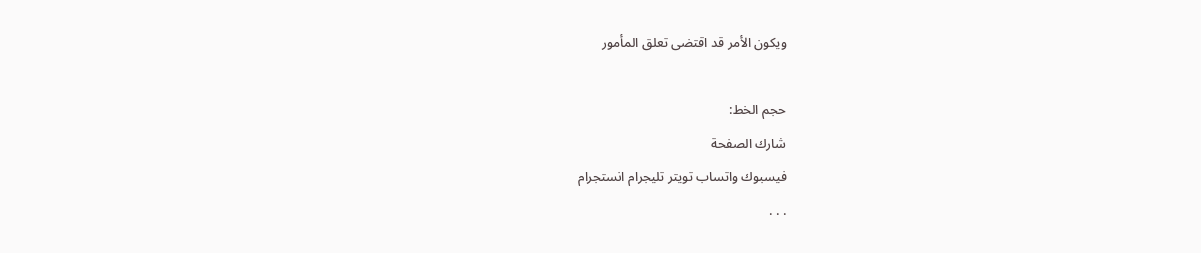ويكون الأمر قد اقتضى تعلق المأمور

حجم الخط:
شارك الصفحة
فيسبوك واتساب تويتر تليجرام انستجرام
. . .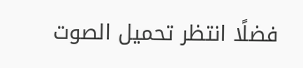فضلًا انتظر تحميل الصوت